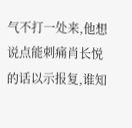气不打一处来,他想说点能刺痛肖长悦的话以示报复,谁知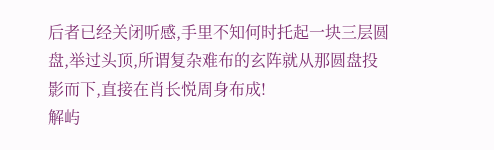后者已经关闭听感,手里不知何时托起一块三层圆盘,举过头顶,所谓复杂难布的玄阵就从那圆盘投影而下,直接在肖长悦周身布成!
解屿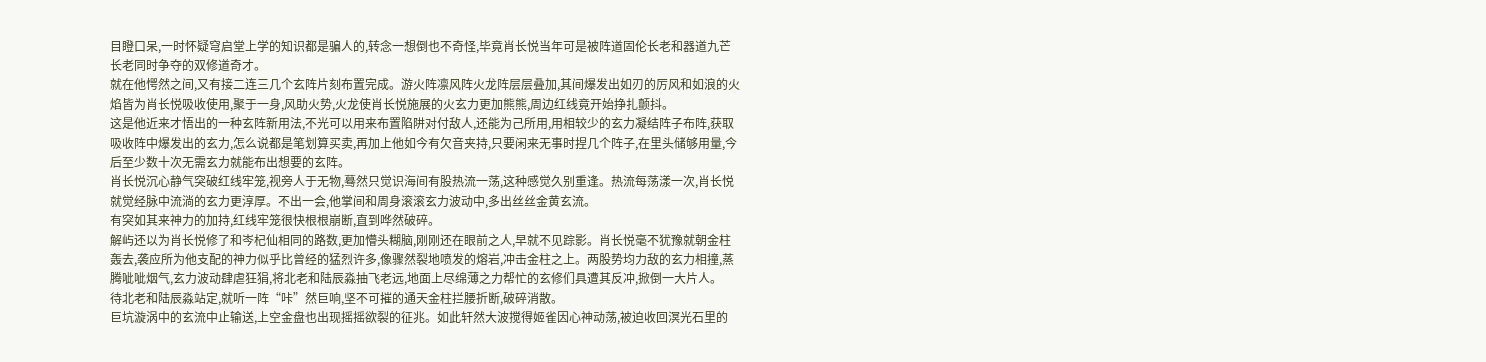目瞪口呆,一时怀疑穹启堂上学的知识都是骗人的,转念一想倒也不奇怪,毕竟肖长悦当年可是被阵道固伦长老和器道九芒长老同时争夺的双修道奇才。
就在他愕然之间,又有接二连三几个玄阵片刻布置完成。游火阵凛风阵火龙阵层层叠加,其间爆发出如刃的厉风和如浪的火焰皆为肖长悦吸收使用,聚于一身,风助火势,火龙使肖长悦施展的火玄力更加熊熊,周边红线竟开始挣扎颤抖。
这是他近来才悟出的一种玄阵新用法,不光可以用来布置陷阱对付敌人,还能为己所用,用相较少的玄力凝结阵子布阵,获取吸收阵中爆发出的玄力,怎么说都是笔划算买卖,再加上他如今有欠音夹持,只要闲来无事时捏几个阵子,在里头储够用量,今后至少数十次无需玄力就能布出想要的玄阵。
肖长悦沉心静气突破红线牢笼,视旁人于无物,蓦然只觉识海间有股热流一荡,这种感觉久别重逢。热流每荡漾一次,肖长悦就觉经脉中流淌的玄力更淳厚。不出一会,他掌间和周身滚滚玄力波动中,多出丝丝金黄玄流。
有突如其来神力的加持,红线牢笼很快根根崩断,直到哗然破碎。
解屿还以为肖长悦修了和岑杞仙相同的路数,更加懵头糊脑,刚刚还在眼前之人,早就不见踪影。肖长悦毫不犹豫就朝金柱轰去,袭应所为他支配的神力似乎比曾经的猛烈许多,像骤然裂地喷发的熔岩,冲击金柱之上。两股势均力敌的玄力相撞,蒸腾呲呲烟气,玄力波动肆虐狂狷,将北老和陆辰淼抽飞老远,地面上尽绵薄之力帮忙的玄修们具遭其反冲,掀倒一大片人。
待北老和陆辰淼站定,就听一阵“咔”然巨响,坚不可摧的通天金柱拦腰折断,破碎消散。
巨坑漩涡中的玄流中止输送,上空金盘也出现摇摇欲裂的征兆。如此轩然大波搅得姬雀因心神动荡,被迫收回溟光石里的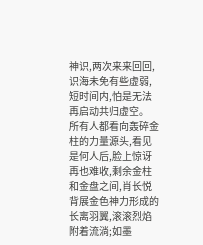神识,两次来来回回,识海未免有些虚弱,短时间内,怕是无法再启动共归虚空。
所有人都看向轰碎金柱的力量源头,看见是何人后,脸上惊讶再也难收,剩余金柱和金盘之间,肖长悦背展金色神力形成的长离羽翼,滚滚烈焰附着流淌;如墨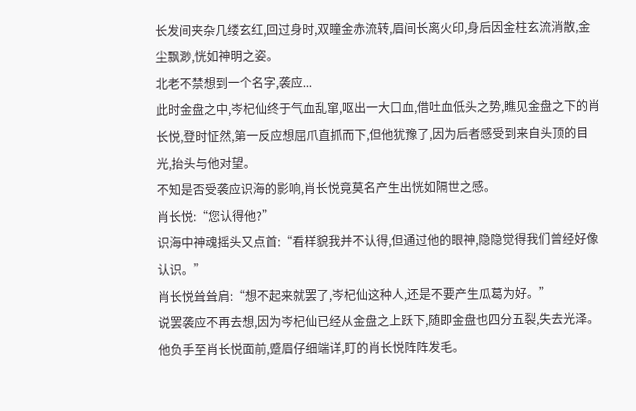长发间夹杂几缕玄红,回过身时,双瞳金赤流转,眉间长离火印,身后因金柱玄流消散,金尘飘渺,恍如神明之姿。
北老不禁想到一个名字,袭应...
此时金盘之中,岑杞仙终于气血乱窜,呕出一大口血,借吐血低头之势,瞧见金盘之下的肖长悦,登时怔然,第一反应想屈爪直抓而下,但他犹豫了,因为后者感受到来自头顶的目光,抬头与他对望。
不知是否受袭应识海的影响,肖长悦竟莫名产生出恍如隔世之感。
肖长悦:“您认得他?”
识海中神魂摇头又点首:“看样貌我并不认得,但通过他的眼神,隐隐觉得我们曾经好像认识。”
肖长悦耸耸肩:“想不起来就罢了,岑杞仙这种人,还是不要产生瓜葛为好。”
说罢袭应不再去想,因为岑杞仙已经从金盘之上跃下,随即金盘也四分五裂,失去光泽。他负手至肖长悦面前,蹙眉仔细端详,盯的肖长悦阵阵发毛。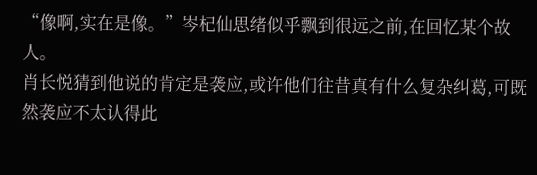“像啊,实在是像。”岑杞仙思绪似乎飘到很远之前,在回忆某个故人。
肖长悦猜到他说的肯定是袭应,或许他们往昔真有什么复杂纠葛,可既然袭应不太认得此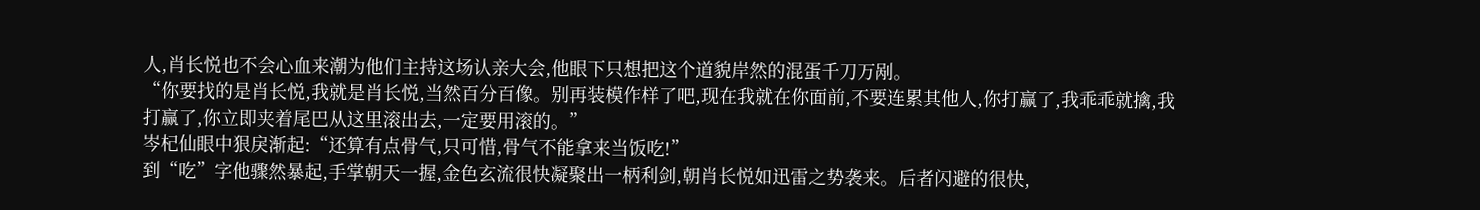人,肖长悦也不会心血来潮为他们主持这场认亲大会,他眼下只想把这个道貌岸然的混蛋千刀万剐。
“你要找的是肖长悦,我就是肖长悦,当然百分百像。别再装模作样了吧,现在我就在你面前,不要连累其他人,你打赢了,我乖乖就擒,我打赢了,你立即夹着尾巴从这里滚出去,一定要用滚的。”
岑杞仙眼中狠戾渐起:“还算有点骨气,只可惜,骨气不能拿来当饭吃!”
到“吃”字他骤然暴起,手掌朝天一握,金色玄流很快凝聚出一柄利剑,朝肖长悦如迅雷之势袭来。后者闪避的很快,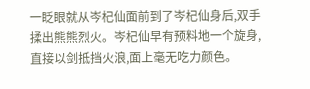一眨眼就从岑杞仙面前到了岑杞仙身后,双手揉出熊熊烈火。岑杞仙早有预料地一个旋身,直接以剑抵挡火浪,面上毫无吃力颜色。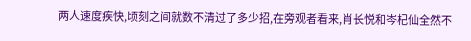两人速度疾快,顷刻之间就数不清过了多少招,在旁观者看来,肖长悦和岑杞仙全然不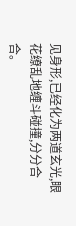见身形,已经化为两道玄光,眼花缭乱地缠斗碰撞,分分合合。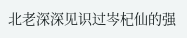北老深深见识过岑杞仙的强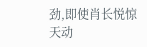劲,即使肖长悦惊天动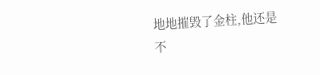地地摧毁了金柱,他还是不